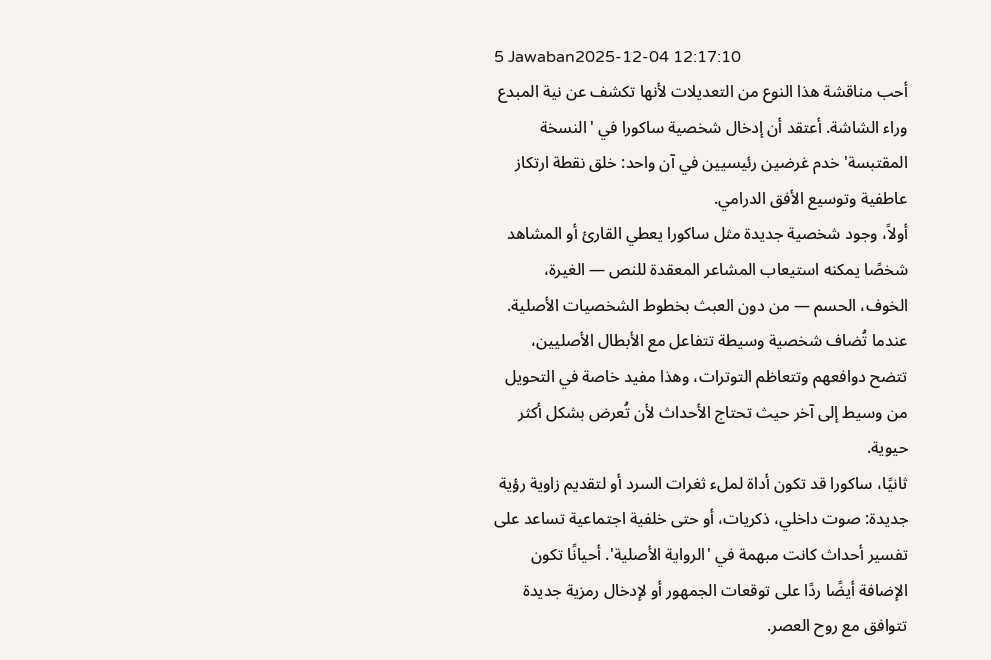5 Jawaban2025-12-04 12:17:10
أحب مناقشة هذا النوع من التعديلات لأنها تكشف عن نية المبدع وراء الشاشة. أعتقد أن إدخال شخصية ساكورا في 'النسخة المقتبسة' خدم غرضين رئيسيين في آن واحد: خلق نقطة ارتكاز عاطفية وتوسيع الأفق الدرامي.
أولاً، وجود شخصية جديدة مثل ساكورا يعطي القارئ أو المشاهد شخصًا يمكنه استيعاب المشاعر المعقدة للنص — الغيرة، الخوف، الحسم — من دون العبث بخطوط الشخصيات الأصلية. عندما تُضاف شخصية وسيطة تتفاعل مع الأبطال الأصليين، تتضح دوافعهم وتتعاظم التوترات، وهذا مفيد خاصة في التحويل من وسيط إلى آخر حيث تحتاج الأحداث لأن تُعرض بشكل أكثر حيوية.
ثانيًا، ساكورا قد تكون أداة لملء ثغرات السرد أو لتقديم زاوية رؤية جديدة: صوت داخلي، ذكريات، أو حتى خلفية اجتماعية تساعد على تفسير أحداث كانت مبهمة في 'الرواية الأصلية'. أحيانًا تكون الإضافة أيضًا ردًا على توقعات الجمهور أو لإدخال رمزية جديدة تتوافق مع روح العصر.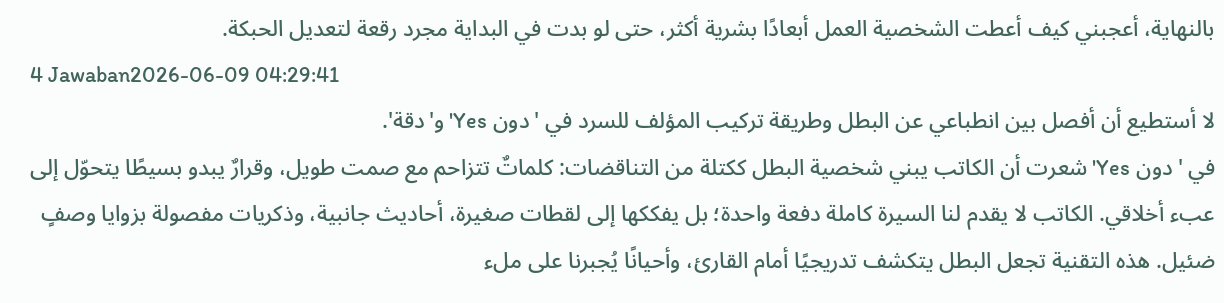بالنهاية، أعجبني كيف أعطت الشخصية العمل أبعادًا بشرية أكثر، حتى لو بدت في البداية مجرد رقعة لتعديل الحبكة.
4 Jawaban2026-06-09 04:29:41
لا أستطيع أن أفصل بين انطباعي عن البطل وطريقة تركيب المؤلف للسرد في 'دون Yes' و'دقة'.
في 'دون Yes' شعرت أن الكاتب يبني شخصية البطل ككتلة من التناقضات: كلماتٌ تتزاحم مع صمت طويل، وقرارٌ يبدو بسيطًا يتحوّل إلى عبء أخلاقي. الكاتب لا يقدم لنا السيرة كاملة دفعة واحدة؛ بل يفككها إلى لقطات صغيرة، أحاديث جانبية، وذكريات مفصولة بزوايا وصفٍ ضئيل. هذه التقنية تجعل البطل يتكشف تدريجيًا أمام القارئ، وأحيانًا يُجبرنا على ملء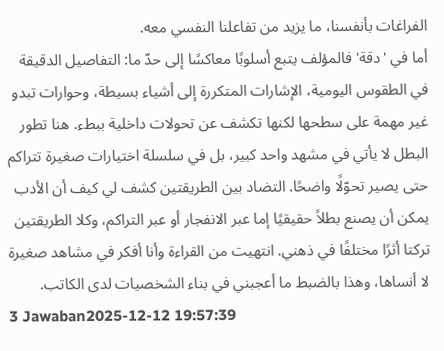الفراغات بأنفسنا، ما يزيد من تفاعلنا النفسي معه.
أما في 'دقة' فالمؤلف يتبع أسلوبًا معاكسًا إلى حدّ ما: التفاصيل الدقيقة في الطقوس اليومية، الإشارات المتكررة إلى أشياء بسيطة، وحوارات تبدو غير مهمة على سطحها لكنها تكشف عن تحولات داخلية ببطء. هنا تطور البطل لا يأتي في مشهد واحد كبير، بل في سلسلة اختيارات صغيرة تتراكم حتى يصير تحوّلًا واضحًا. التضاد بين الطريقتين كشف لي كيف أن الأدب يمكن أن يصنع بطلاً حقيقيًا إما عبر الانفجار أو عبر التراكم، وكلا الطريقتين تركتا أثرًا مختلفًا في ذهني. انتهيت من القراءة وأنا أفكر في مشاهد صغيرة لا أنساها، وهذا بالضبط ما أعجبني في بناء الشخصيات لدى الكاتب.
3 Jawaban2025-12-12 19:57:39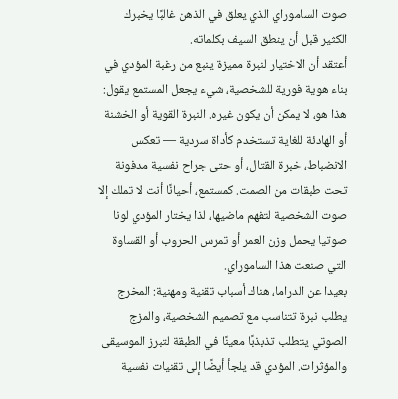صوت الساموراي الذي يعلق في الذهن غالبًا يخبرك الكثير قبل أن ينطق السيف بكلماته.
أعتقد أن الاختيار لنبرة مميزة ينبع من رغبة المؤدي في بناء هوية فورية للشخصية، شيء يجعل المستمع يقول: هذا هو، لا يمكن أن يكون غيره. النبرة القوية أو الخشنة أو الهادئة للغاية تستخدم كأداة سردية — تعكس الانضباط، خبرة القتال، أو حتى جراح نفسية مدفونة تحت طبقات من الصمت. كمستمع، أحيانًا أنت لا تملك إلا صوت الشخصية لتفهم ماضيها، لذا يختار المؤدي لونا صوتيا يحمل وزن العمر أو تمرس الحروب أو القساوة التي صنعت هذا الساموراي.
بعيدا عن الدراما، هناك أسباب تقنية ومهنية: المخرج يطلب نبرة تتناسب مع تصميم الشخصية، والمزج الصوتي يتطلب تذبذبًا معينًا في الطبقة لتبرز الموسيقى والمؤثرات. المؤدي قد يلجأ أيضًا إلى تقنيات نفسية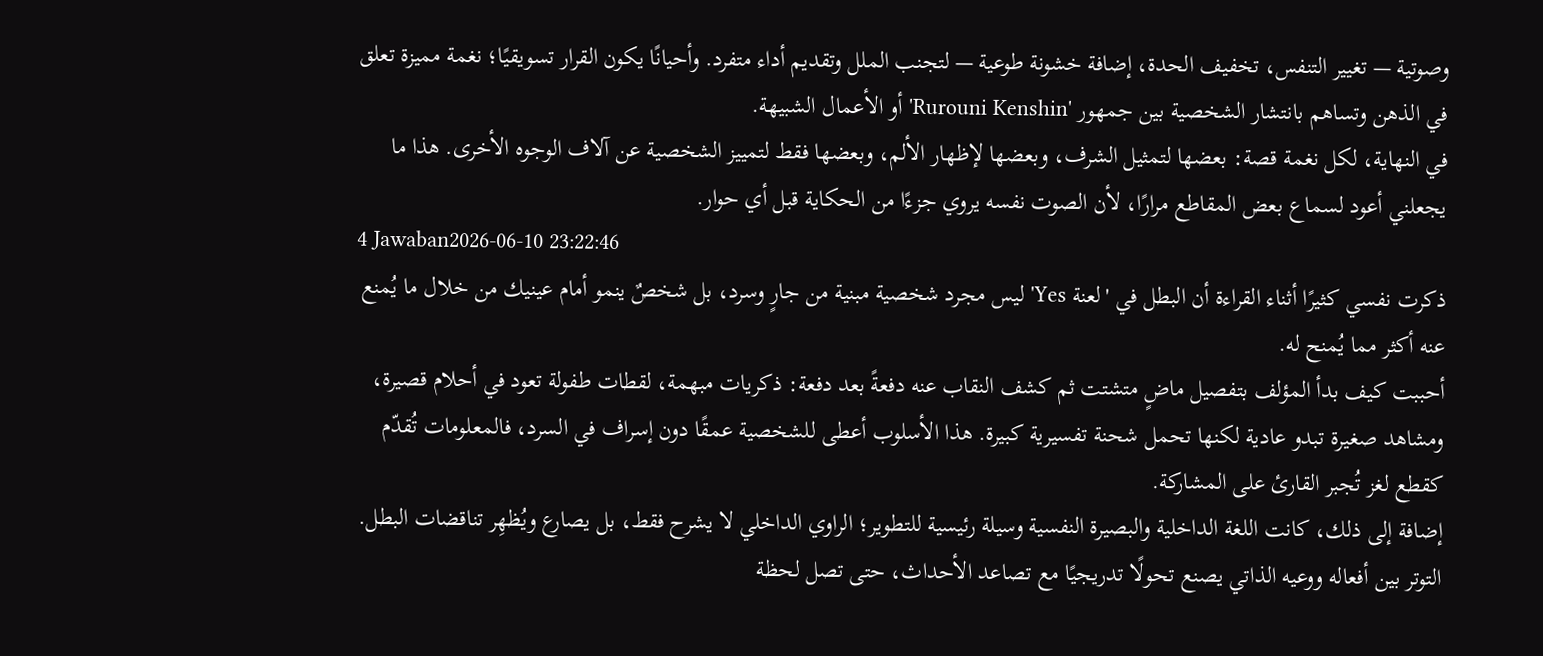وصوتية — تغيير التنفس، تخفيف الحدة، إضافة خشونة طوعية — لتجنب الملل وتقديم أداء متفرد. وأحيانًا يكون القرار تسويقيًا؛ نغمة مميزة تعلق في الذهن وتساهم بانتشار الشخصية بين جمهور 'Rurouni Kenshin' أو الأعمال الشبيهة.
في النهاية، لكل نغمة قصة: بعضها لتمثيل الشرف، وبعضها لإظهار الألم، وبعضها فقط لتمييز الشخصية عن آلاف الوجوه الأخرى. هذا ما يجعلني أعود لسماع بعض المقاطع مرارًا، لأن الصوت نفسه يروي جزءًا من الحكاية قبل أي حوار.
4 Jawaban2026-06-10 23:22:46
ذكرت نفسي كثيرًا أثناء القراءة أن البطل في 'لعنة Yes' ليس مجرد شخصية مبنية من جارٍ وسرد، بل شخصٌ ينمو أمام عينيك من خلال ما يُمنع عنه أكثر مما يُمنح له.
أحببت كيف بدأ المؤلف بتفصيل ماضٍ متشتت ثم كشف النقاب عنه دفعةً بعد دفعة: ذكريات مبهمة، لقطات طفولة تعود في أحلام قصيرة، ومشاهد صغيرة تبدو عادية لكنها تحمل شحنة تفسيرية كبيرة. هذا الأسلوب أعطى للشخصية عمقًا دون إسراف في السرد، فالمعلومات تُقدّم كقطع لغز تُجبر القارئ على المشاركة.
إضافة إلى ذلك، كانت اللغة الداخلية والبصيرة النفسية وسيلة رئيسية للتطوير؛ الراوي الداخلي لا يشرح فقط، بل يصارع ويُظهِر تناقضات البطل. التوتر بين أفعاله ووعيه الذاتي يصنع تحولًا تدريجيًا مع تصاعد الأحداث، حتى تصل لحظة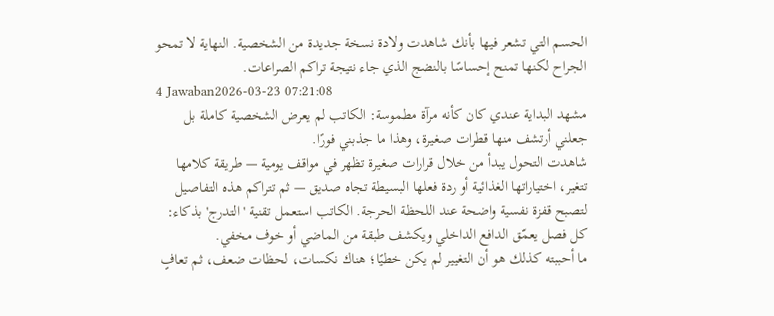الحسم التي تشعر فيها بأنك شاهدت ولادة نسخة جديدة من الشخصية. النهاية لا تمحو الجراح لكنها تمنح إحساسًا بالنضج الذي جاء نتيجة تراكم الصراعات.
4 Jawaban2026-03-23 07:21:08
مشهد البداية عندي كان كأنه مرآة مطموسة: الكاتب لم يعرض الشخصية كاملة بل جعلني أرتشف منها قطرات صغيرة، وهذا ما جذبني فورًا.
شاهدت التحول يبدأ من خلال قرارات صغيرة تظهر في مواقف يومية — طريقة كلامها تتغير، اختياراتها الغذائية أو ردة فعلها البسيطة تجاه صديق — ثم تتراكم هذه التفاصيل لتصبح قفزة نفسية واضحة عند اللحظة الحرجة. الكاتب استعمل تقنية 'التدرج' بذكاء: كل فصل يعمّق الدافع الداخلي ويكشف طبقة من الماضي أو خوف مخفي.
ما أحببته كذلك هو أن التغيير لم يكن خطيًا؛ هناك نكسات، لحظات ضعف، ثم تعافٍ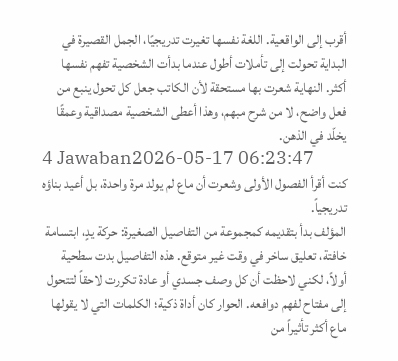أقرب إلى الواقعية. اللغة نفسها تغيرت تدريجيًا، الجمل القصيرة في البداية تحولت إلى تأملات أطول عندما بدأت الشخصية تفهم نفسها أكثر. النهاية شعرت بها مستحقة لأن الكاتب جعل كل تحول ينبع من فعل واضح، لا من شرح مبهم، وهذا أعطى الشخصية مصداقية وعمقًا يخلّد في الذهن.
4 Jawaban2026-05-17 06:23:47
كنت أقرأ الفصول الأولى وشعرت أن ماع لم يولد مرة واحدة، بل أعيد بناؤه تدريجياً.
المؤلف بدأ بتقديمه كمجموعة من التفاصيل الصغيرة: حركة يدٍ، ابتسامة خافتة، تعليق ساخر في وقت غير متوقع. هذه التفاصيل بدت سطحية أولاً، لكني لاحظت أن كل وصف جسدي أو عادة تكررت لاحقاً لتتحول إلى مفتاح لفهم دوافعه. الحوار كان أداة ذكية؛ الكلمات التي لا يقولها ماع أكثر تأثيراً من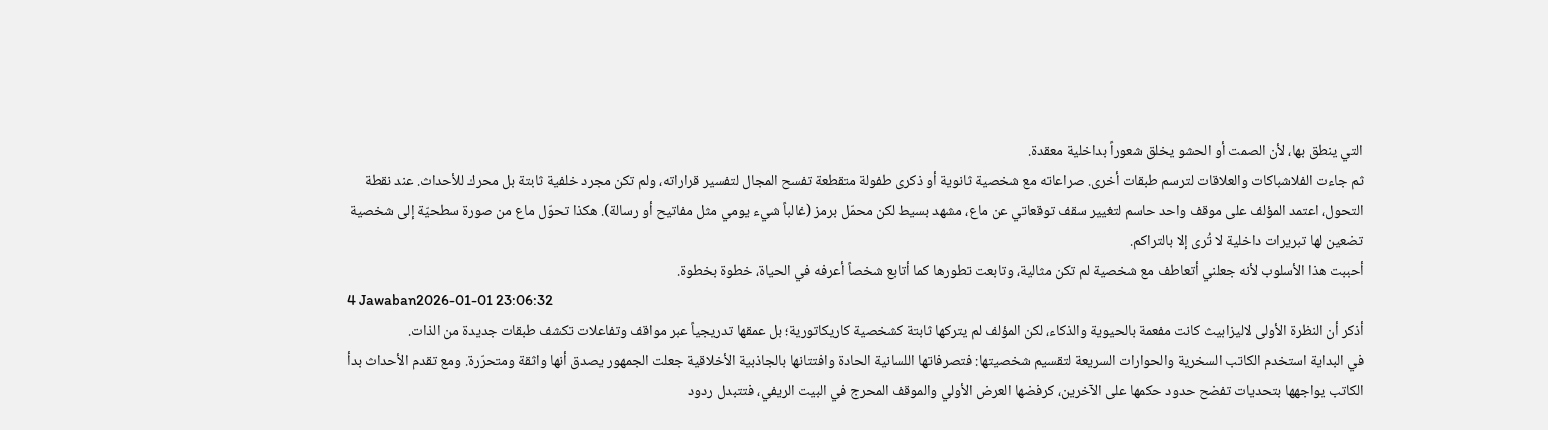التي ينطق بها، لأن الصمت أو الحشو يخلق شعوراً بداخلية معقدة.
ثم جاءت الفلاشباكات والعلاقات لترسم طبقات أخرى. صراعاته مع شخصية ثانوية أو ذكرى طفولة متقطعة تفسح المجال لتفسير قراراته، ولم تكن مجرد خلفية ثابتة بل محرك للأحداث. عند نقطة التحول، اعتمد المؤلف على موقف واحد حاسم لتغيير سقف توقعاتي عن ماع، مشهد بسيط لكن محمّل برمز (غالباً شيء يومي مثل مفاتيح أو رسالة). هكذا تحوّل ماع من صورة سطحيّة إلى شخصية تضعين لها تبريرات داخلية لا تُرى إلا بالتراكم.
أحببت هذا الأسلوب لأنه جعلني أتعاطف مع شخصية لم تكن مثالية، وتابعت تطورها كما أتابع شخصاً أعرفه في الحياة، خطوة بخطوة.
4 Jawaban2026-01-01 23:06:32
أذكر أن النظرة الأولى لاليزابيث كانت مفعمة بالحيوية والذكاء، لكن المؤلف لم يتركها ثابتة كشخصية كاريكاتورية؛ بل عمقها تدريجياً عبر مواقف وتفاعلات تكشف طبقات جديدة من الذات.
في البداية استخدم الكاتب السخرية والحوارات السريعة لتقسيم شخصيتها: فتصرفاتها اللسانية الحادة وافتتانها بالجاذبية الأخلاقية جعلت الجمهور يصدق أنها واثقة ومتحرّرة. ومع تقدم الأحداث بدأ الكاتب يواجهها بتحديات تفضح حدود حكمها على الآخرين، كرفضها العرض الأولي والموقف المحرج في البيت الريفي، فتتبدل ردود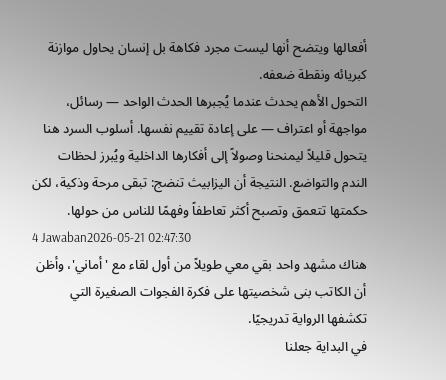أفعالها ويتضح أنها ليست مجرد فكاهة بل إنسان يحاول موازنة كبريائه ونقطة ضعفه.
التحول الأهم يحدث عندما يُجبرها الحدث الواحد — رسائل، مواجهة أو اعتراف — على إعادة تقييم نفسها. أسلوب السرد هنا يتحول قليلاً ليمنحنا وصولاً إلى أفكارها الداخلية ويُبرز لحظات الندم والتواضع. النتيجة أن اليزابيث تنضج: تبقى مرحة وذكية، لكن حكمتها تتعمق وتصبح أكثر تعاطفاً وفهمًا للناس من حولها.
4 Jawaban2026-05-21 02:47:30
هناك مشهد واحد بقي معي طويلاً من أول لقاء مع 'أماني'، وأظن أن الكاتب بنى شخصيتها على فكرة الفجوات الصغيرة التي تكشفها الرواية تدريجيًا.
في البداية جعلنا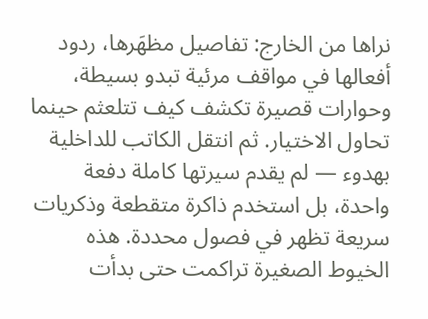نراها من الخارج: تفاصيل مظهَرها، ردود أفعالها في مواقف مرئية تبدو بسيطة، وحوارات قصيرة تكشف كيف تتلعثم حينما تحاول الاختيار. ثم انتقل الكاتب للداخلية بهدوء — لم يقدم سيرتها كاملة دفعة واحدة، بل استخدم ذاكرة متقطعة وذكريات سريعة تظهر في فصول محددة. هذه الخيوط الصغيرة تراكمت حتى بدأت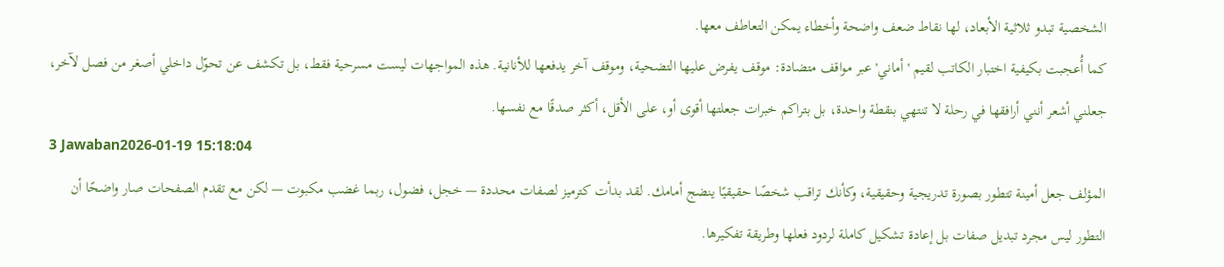الشخصية تبدو ثلاثية الأبعاد، لها نقاط ضعف واضحة وأخطاء يمكن التعاطف معها.
كما أُعجبت بكيفية اختبار الكاتب لقيم 'أماني' عبر مواقف متضادة: موقف يفرض عليها التضحية، وموقف آخر يدفعها للأنانية. هذه المواجهات ليست مسرحية فقط، بل تكشف عن تحوّل داخلي أصغر من فصل لآخر، جعلني أشعر أنني أرافقها في رحلة لا تنتهي بنقطة واحدة، بل بتراكم خبرات جعلتها أقوى أو، على الأقل، أكثر صدقًا مع نفسها.
3 Jawaban2026-01-19 15:18:04
المؤلف جعل أمينة تتطور بصورة تدريجية وحقيقية، وكأنك تراقب شخصًا حقيقيًا ينضج أمامك. لقد بدأت كترميز لصفات محددة — خجل، فضول، ربما غضب مكبوت — لكن مع تقدم الصفحات صار واضحًا أن التطور ليس مجرد تبديل صفات بل إعادة تشكيل كاملة لردود فعلها وطريقة تفكيرها.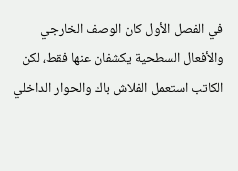في الفصل الأول كان الوصف الخارجي والأفعال السطحية يكشفان عنها فقط، لكن الكاتب استعمل الفلاش باك والحوار الداخلي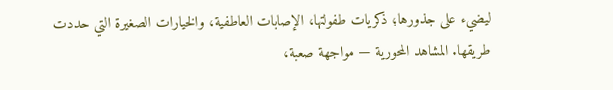ليضيء على جذورها؛ ذكريات طفولتها، الإصابات العاطفية، والخيارات الصغيرة التي حددت طريقها. المشاهد المحورية — مواجهة صعبة،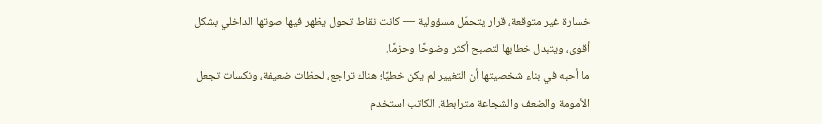خسارة غير متوقعة، قرار يتحمّل مسؤولية — كانت نقاط تحول يظهر فيها صوتها الداخلي بشكل أقوى، ويتبدل خطابها لتصبح أكثر وضوحًا وحزمًا.
ما أحبه في بناء شخصيتها أن التغيير لم يكن خطيًا؛ هناك تراجع، لحظات ضعيفة، ونكسات تجعل الأمومة والضعف والشجاعة مترابطة. الكاتب استخدم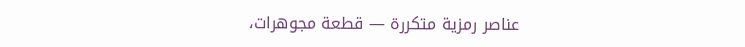عناصر رمزية متكررة — قطعة مجوهرات،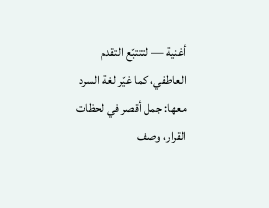أغنية — لتتتبّع التقدم العاطفي، كما غيّر لغة السرد معها: جمل أقصر في لحظات القرار، وصف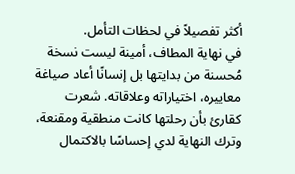أكثر تفصيلاً في لحظات التأمل.
في نهاية المطاف، أمينة ليست نسخة مُحسنة من بدايتها بل إنسانًا أعاد صياغة معاييره، اختياراته وعلاقاته. شعرت كقارئ بأن رحلتها كانت منطقية ومقنعة، وترك النهاية لدي إحساسًا بالاكتمال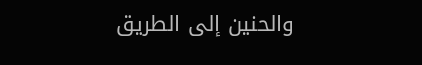والحنين إلى الطريق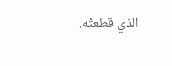الذي قطعتْه.